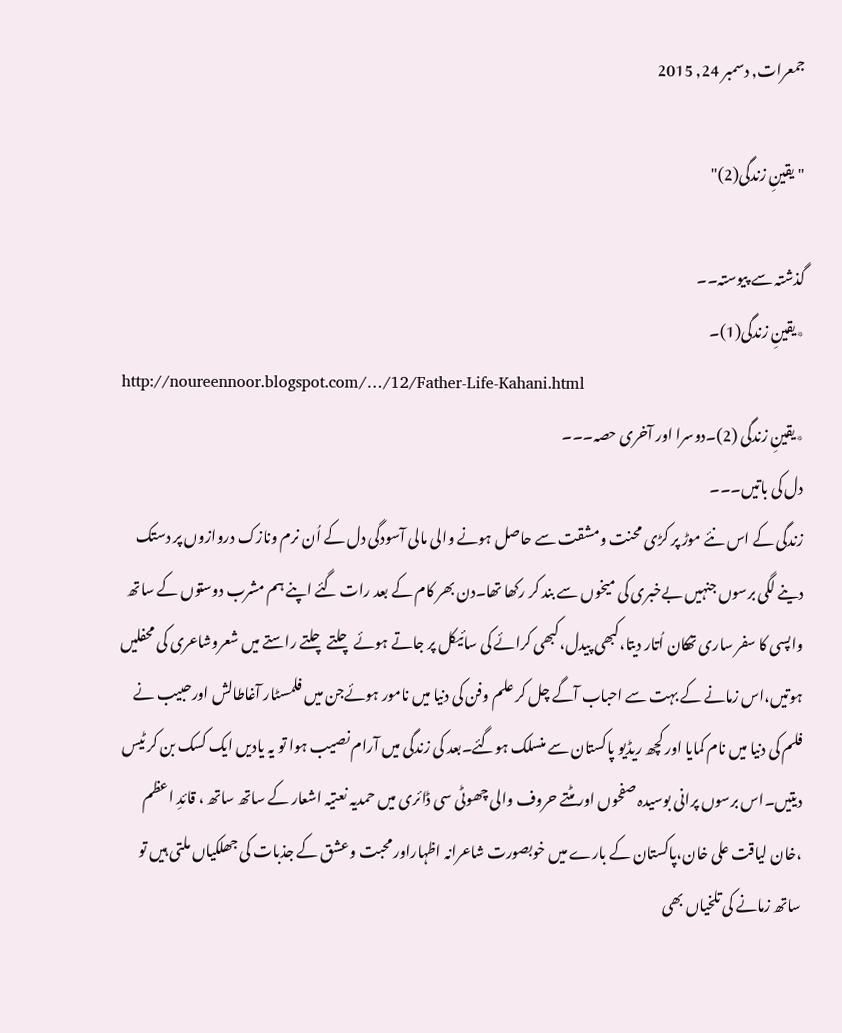جمعرات, دسمبر 24, 2015

"یقینِ زندگی(2)"

گذشتہ سے پیوستہ۔۔
٭یقینِ زندگی(1)۔
http://noureennoor.blogspot.com/…/12/Father-Life-Kahani.html
٭یقینِ زندگی (2)۔دوسرا اور آخری حصہ۔۔۔
دل کی باتیں۔۔۔
زندگی کے اس نئے موڑ پر کڑی محنت ومشقت سے حاصل ہونے والی مالی آسودگی دل کے اُن نرم ونازک دروازوں پر دستک دینے لگی برسوں جنہیں بےخبری کی میخوں سے بند کر رکھا تھا۔دن بھر کام کے بعد رات گئے اپنے ہم مشرب دوستوں کے ساتھ واپسی کا سفر ساری تھکان اُتار دیتا،کبھی پیدل،کبھی کرائے کی سائیکل پر جاتے ہوئے چلتے چلتے راستے میں شعروشاعری کی محفلیں ہوتیں،اس زمانے کے بہت سے احباب آگے چل کر علم وفن کی دنیا میں نامور ہوئےجن میں فلمسٹار آغاطالش اورحبیب نے فلم کی دنیا میں نام کمایا اور کچھ ریڈیو پاکستان سے منسلک ہوگئے۔بعد کی زندگی میں آرام نصیب ہوا تو یہ یادیں ایک کسک بن کر ٹیس دیتیں۔اس برسوں پرانی بوسیدہ صفحوں اور مٹتے حروف والی چھوٹی سی ڈائری میں حمدیہ نعتیہ اشعار کے ساتھ ساتھ ، قائدِ اعظم ،خان لیاقت علی خان،پاکستان کے بارے میں خوبصورت شاعرانہ اظہاراور محبت وعشق کے جذبات کی جھلکیاں ملتی ہیں تو ساتھ زمانے کی تلخیاں بھی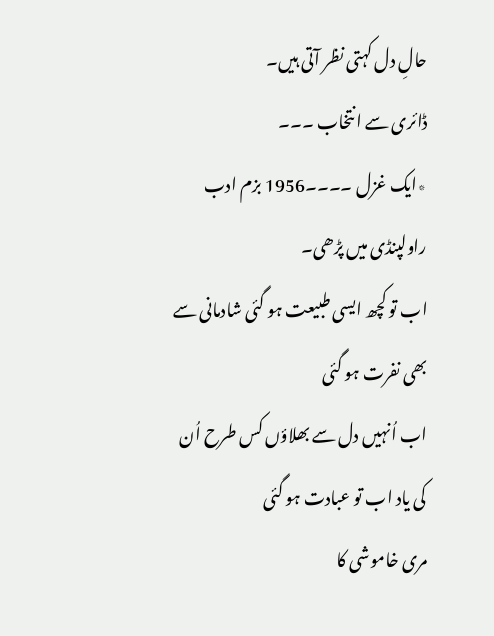حالِ دل کہتی نظر آتی ہیں۔
ڈائری سے انتخاب ۔۔۔
٭ایک غزل ۔۔۔۔1956 بزم ادب راولپنڈی میں پڑھی۔
اب تو کچھ ایسی طبیعت ہو گئی شادمانی سے بھی نفرت ہو گئی
اب اُنہیں دل سے بھلاؤں کس طرح اُن کی یاد اب تو عبادت ہو گئی
مری خاموشی کا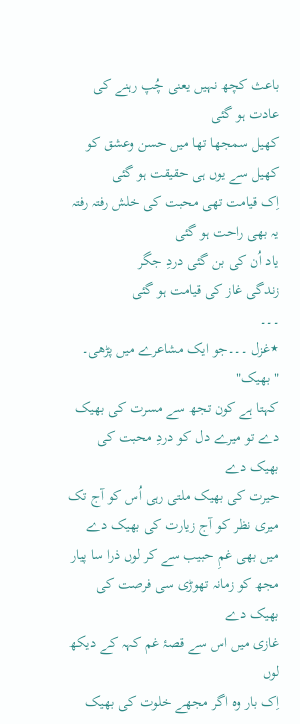باعث کچھ نہیں یعنی چُپ رہنے کی عادت ہو گئی
کھیل سمجھا تھا میں حسن وعشق کو کھیل سے یوں ہی حقیقت ہو گئی
اِک قیامت تھی محبت کی خلش رفتہ رفتہ یہ بھی راحت ہو گئی
یاد اُن کی بن گئی دردِ جگر
زندگی غاز کی قیامت ہو گئی
۔۔۔
٭غزل ۔۔۔جو ایک مشاعرے میں پڑھی۔
"بھیک"
کہتا ہے کون تجھ سے مسرت کی بھیک دے تو میرے دل کو دردِ محبت کی بھیک دے
حیرت کی بھیک ملتی رہی اُس کو آج تک میری نظر کو آج زیارت کی بھیک دے
میں بھی غمِ حبیب سے کر لوں ذرا سا پیار مجھ کو زمانہ تھوڑی سی فرصت کی بھیک دے
غازی میں اس سے قصۂ غم کہہ کے دیکھ لوں
اِک بار وہ اگر مجھے خلوت کی بھیک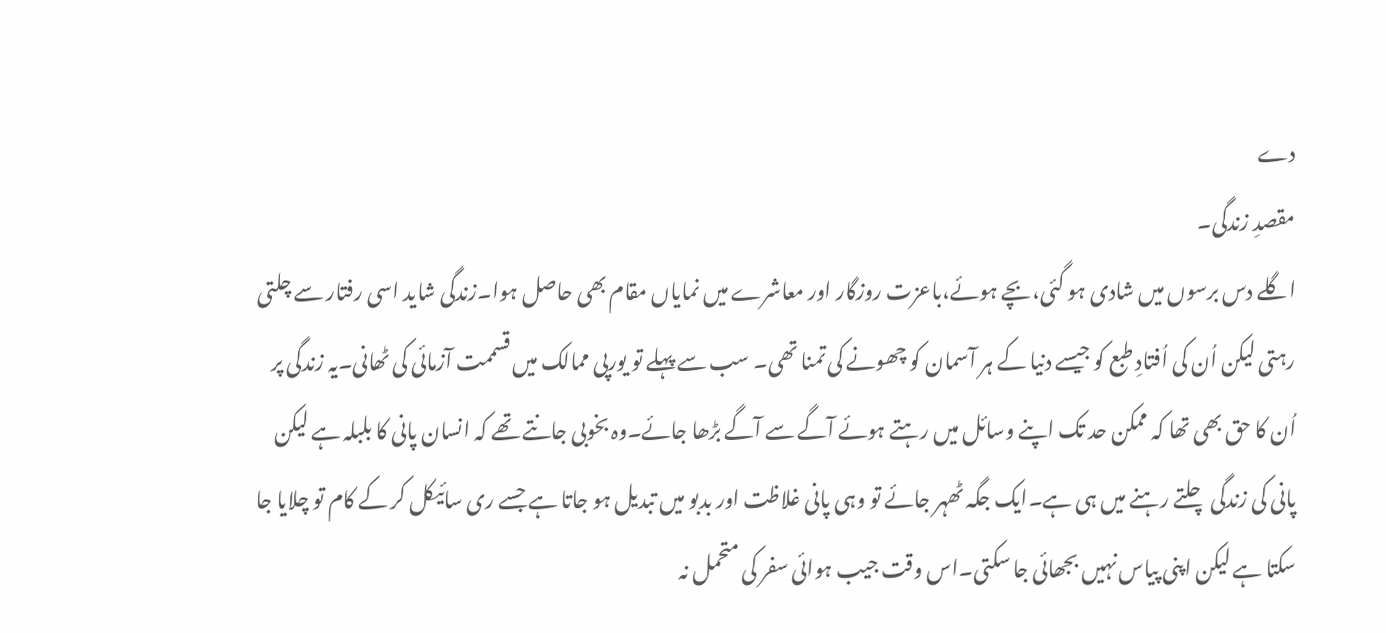دے
مقصدِ زندگی۔
اگلے دس برسوں میں شادی ہو گئی،بچے ہوئے،باعزت روزگار اور معاشرے میں نمایاں مقام بھی حاصل ہوا۔زندگی شاید اسی رفتار سے چلتی رہتی لیکن اُن کی اُفتادِ طبع کو جیسے دنیا کے ہر آسمان کو چھونے کی تمنا تھی۔ سب سے پہلے تو یورپی ممالک میں قسممت آزمائی کی ٹھانی۔یہ زندگی پر اُن کا حق بھی تھا کہ ممکن حد تک اپنے وسائل میں رہتے ہوئے آگے سے آگے بڑھا جائے۔وہ بخوبی جانتے تھے کہ انسان پانی کا بلبلہ ہے لیکن پانی کی زندگی چلتے رہنے میں ہی ہے۔ایک جگہ ٹھہر جائے تو وہی پانی غلاظت اور بدبو میں تبدیل ہو جاتا ہے جسے ری سائیکل کر کے کام تو چلایا جا سکتا ہے لیکن اپنی پیاس نہیں بجھائی جا سکتی۔اس وقت جیب ہوائی سفر کی متحمل نہ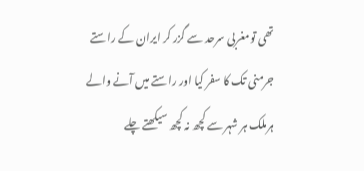تھی تومغربی سرحد سے گزر کر ایران کے راستے جرمنی تک کا سفر کیا اور راستے میں آنے والے ہرملک ہر شہر سے کچھ نہ کچھ سیکھتے چلے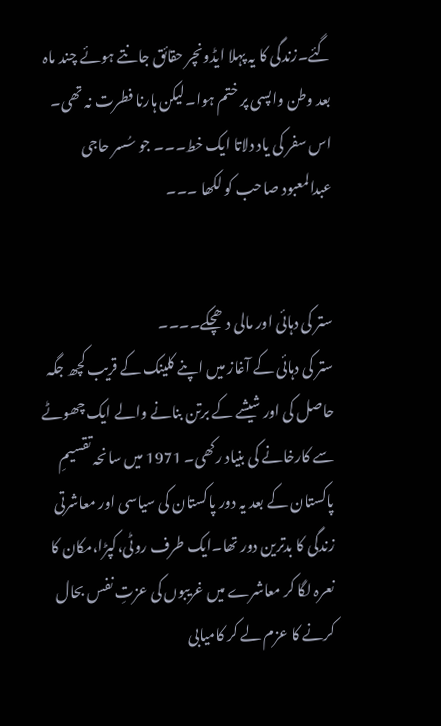گئے۔زندگی کا یہ پہلا ایڈونچر حقائق جانتے ہوئے چند ماہ بعد وطن واپسی پر ختم ہوا۔لیکن ہارنا فطرت نہ تھی۔
اس سفر کی یاد دلاتا ایک خط۔۔۔ جو سُسر حاجی عبدالمعبود صاحب کو لکھا ۔۔۔


ستر کی دہائی اور مالی دھچکے۔۔۔۔
ستر کی دہائی کے آغاز میں اپنے کلینک کے قریب کچھ جگہ حاصل کی اور شیشے کے برتن بنانے والے ایک چھوٹے سے کارخانے کی بنیاد رکھی۔ 1971 میں سانحہ تقسیمِ پاکستان کے بعد یہ دور پاکستان کی سیاسی اور معاشرتی زندگی کا بدترین دور تھا۔ایک طرف روٹی،کپڑا،مکان کا نعرہ لگا کر معاشرے میں غریبوں کی عزتِ نفس بحال کرنے کا عزم لے کر کامیابی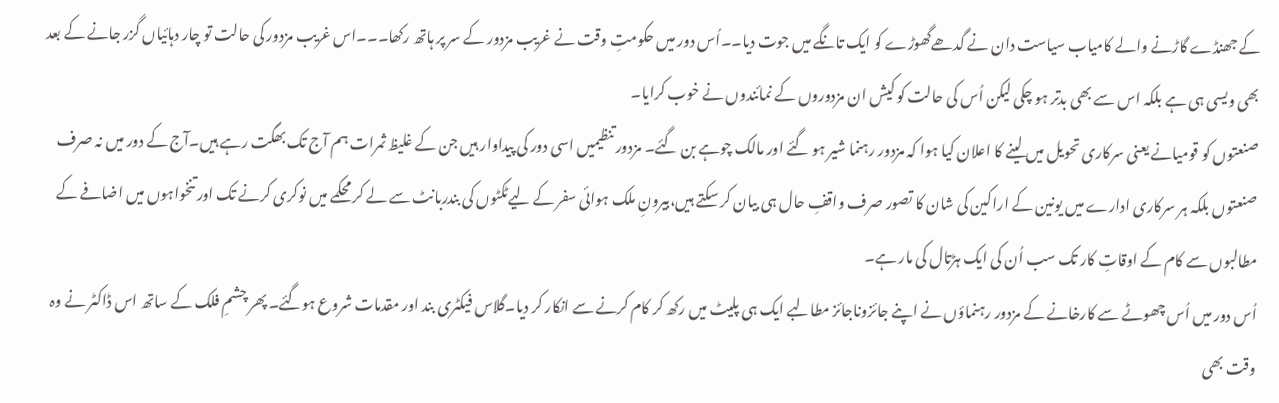کے جھنڈے گاڑنے والے کامیاب سیاست دان نے گدھےگھوڑے کو ایک تانگے میں جوت دیا۔۔اُس دور میں حکومتِ وقت نے غریب مزدور کے سر پر ہاتھ رکھا۔۔۔اس غریب مزدور کی حالت تو چار دہائیاں گزر جانے کے بعد بھی ویسی ہی ہے بلکہ اس سے بھی بدتر ہو چکی لیکن اُس کی حالت کو کیش ان مزدوروں کے نمائندوں نے خوب کرایا۔
صنعتوں کو قومیانے یعنی سرکاری تحویل میں لینے کا اعلان کیا ہوا کہ مزدور رہنما شیر ہو گئے اور مالک چوہے بن گئے۔ مزدور تنظیمیں اسی دور کی پیداوار ہیں جن کے غلیظ ثمرات ہم آج تک بھگت رہے ہیں۔آج کے دور میں نہ صرف صنعتوں بلکہ ہر سرکاری ادارے میں یونین کے اراکین کی شان کا تصور صرف واقفِ حال ہی بیان کر سکتے ہیں،بیرونِ ملک ہوائی سفر کے لیےٹکٹوں کی بندربانٹ سے لے کر محکمے میں نوکری کرنے تک اور تنخواہوں میں اضافے کے مطالبوں سے کام کے اوقاتِ کار تک سب اُن کی ایک ہڑتال کی مار ہے۔
اُس دور میں اُس چھوٹے سے کارخانے کے مزدور رہنماؤں نے اپنے جائزوناجائز مطالبے ایک ہی پلیٹ میں رکھ کر کام کرنے سے انکار کر دیا۔گلاس فیکٹری بند اور مقدمات شروع ہوگئے۔ پھر چشمِ فلک کے ساتھ اس ڈاکٹر نے وہ وقت بھی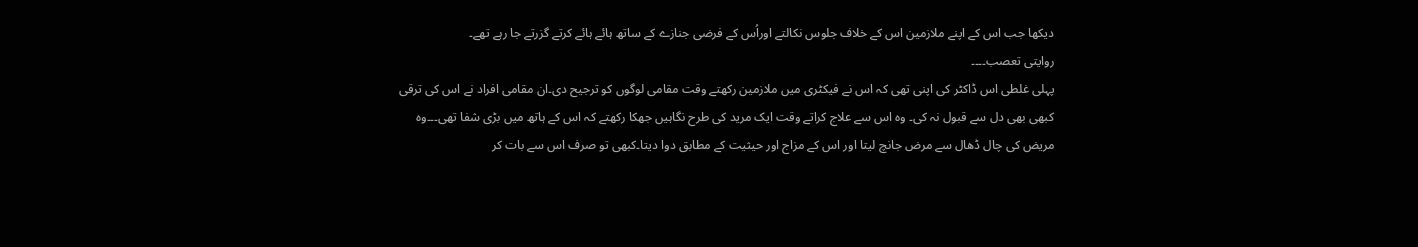دیکھا جب اس کے اپنے ملازمین اس کے خلاف جلوس نکالتے اوراُس کے فرضی جنازے کے ساتھ ہائے ہائے کرتے گزرتے جا رہے تھے۔
روایتی تعصب۔۔۔۔
پہلی غلطی اس ڈاکٹر کی اپنی تھی کہ اس نے فیکٹری میں ملازمین رکھتے وقت مقامی لوگوں کو ترجیح دی۔ان مقامی افراد نے اس کی ترقی کبھی بھی دل سے قبول نہ کی۔ وہ اس سے علاج کراتے وقت ایک مرید کی طرح نگاہیں جھکا رکھتے کہ اس کے ہاتھ میں بڑی شفا تھی۔۔۔وہ مریض کی چال ڈھال سے مرض جانچ لیتا اور اس کے مزاج اور حیثیت کے مطابق دوا دیتا۔کبھی تو صرف اس سے بات کر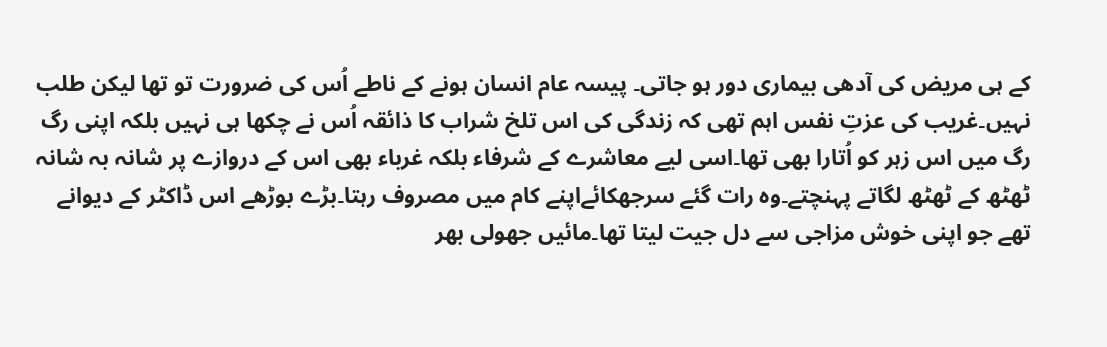کے ہی مریض کی آدھی بیماری دور ہو جاتی۔ پیسہ عام انسان ہونے کے ناطے اُس کی ضرورت تو تھا لیکن طلب نہیں۔غریب کی عزتِ نفس اہم تھی کہ زندگی کی اس تلخ شراب کا ذائقہ اُس نے چکھا ہی نہیں بلکہ اپنی رگ رگ میں اس زہر کو اُتارا بھی تھا۔اسی لیے معاشرے کے شرفاء بلکہ غرباء بھی اس کے دروازے پر شانہ بہ شانہ ٹھٹھ کے ٹھٹھ لگاتے پہنچتے۔وہ رات گئے سرجھکائےاپنے کام میں مصروف رہتا۔بڑے بوڑھے اس ڈاکٹر کے دیوانے تھے جو اپنی خوش مزاجی سے دل جیت لیتا تھا۔مائیں جھولی بھر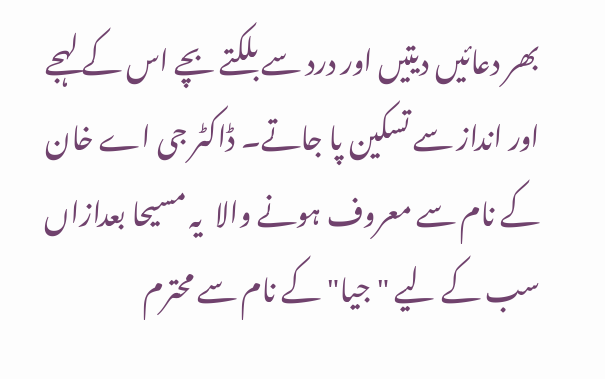بھر دعائیں دیتیں اور درد سے بلکتے بچے اس کے لہجے اور انداز سے تسکین پا جاتے۔ ڈاکٹر جی اے خان کے نام سے معروف ہونے والا  یہ مسیحا بعدازاں سب کے لیے "جیا" کے نام سے محترم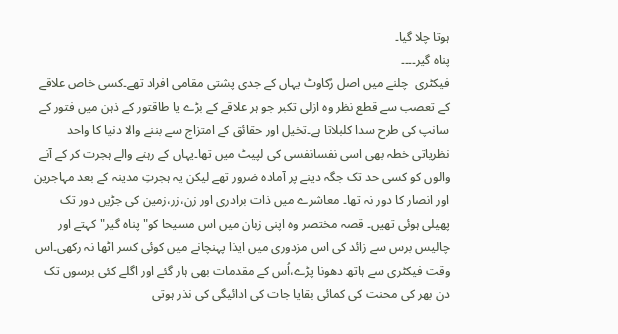ہوتا چلا گیا۔
پناہ گیر۔۔۔۔
فیکٹری  چلنے میں اصل رُکاوٹ یہاں کے جدی پشتی مقامی افراد تھے۔کسی خاص علاقے کے تعصب سے قطع نظر وہ ازلی تکبر جو ہر علاقے کے بڑے یا طاقتور کے ذہن میں فتور کے سانپ کی طرح سدا کلبلاتا ہے۔تخیل اور حقائق کے امتزاج سے بننے والا دنیا کا واحد نظریاتی خطہ بھی اسی نفسانفسی کی لپیٹ میں تھا۔یہاں کے رہنے والے ہجرت کر کے آنے والوں کو کسی حد تک جگہ دینے پر آمادہ ضرور تھے لیکن یہ ہجرتِ مدینہ کے بعد مہاجرین اور انصار کا دور نہ تھا۔ معاشرے میں ذات برادری اور زن،زر،زمین کی جڑیں دور تک پھیلی ہوئی تھیں۔ قصہ مختصر وہ اپنی زبان میں اس مسیحا کو"پناہ گیر"کہتے اور چالیس برس سے زائد کی اس مزدوری میں ایذا پہنچانے میں کوئی کسر اٹھا نہ رکھی۔اس وقت فیکٹری سے ہاتھ دھونا پڑے،اُس کے مقدمات بھی ہار گئے اور اگلے کئی برسوں تک دن بھر کی محنت کی کمائی بقایا جات کی ادائیگی کی نذر ہوتی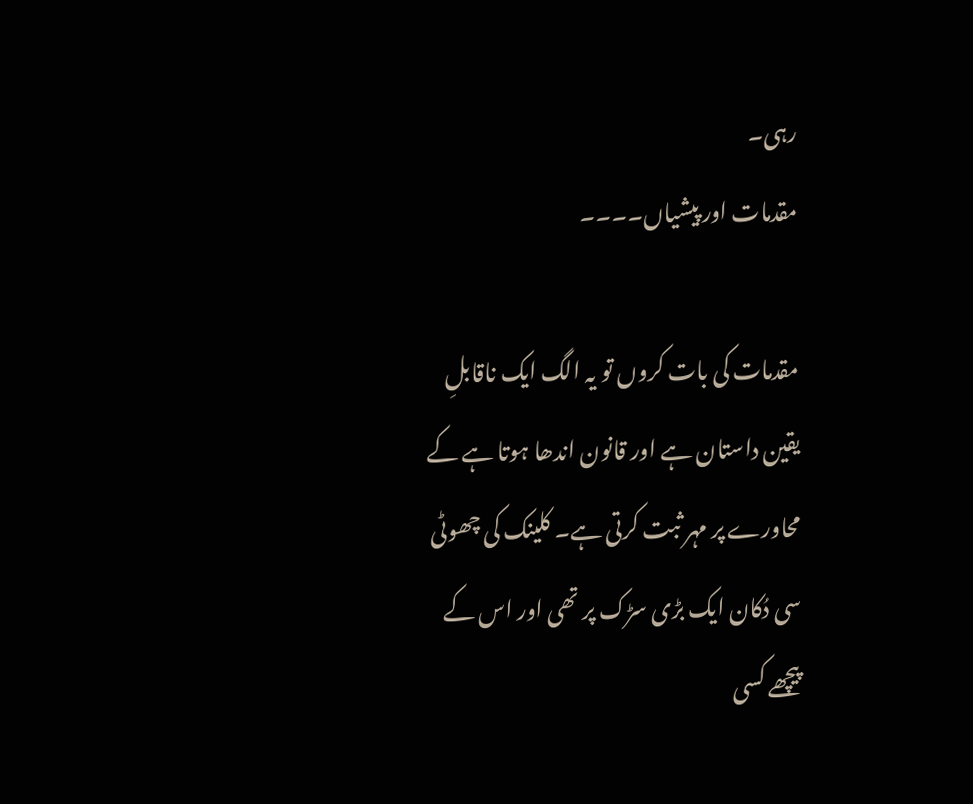رہی۔
مقدمات اور پیشیاں۔۔۔۔

مقدمات کی بات کروں تو یہ الگ ایک ناقابلِ یقین داستان ہے اور قانون اندھا ہوتا ہے کے محاورے پر مہر ثبت کرتی ہے۔ کلینک کی چھوٹی سی دُکان ایک بڑی سڑک پر تھی اور اس کے پیچھے کسی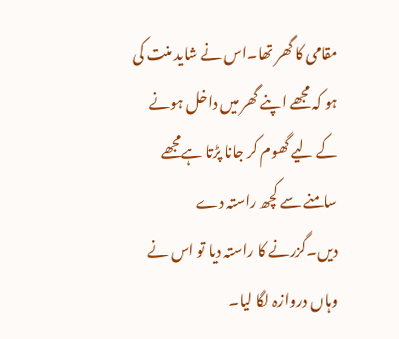مقامی کا گھر تھا۔اس نے شاید منت کی ہو کہ مجھے اپنے گھر میں داخل ہونے کے لیے گھوم کر جانا پڑتا ہےمجھے سامنے سے کچھ راستہ دے دیں۔گزرنے کا راستہ دیا تو اس نے وہاں دروازہ لگا لیا۔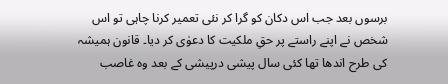برسوں بعد جب اس دکان کو گرا کر نئی تعمیر کرنا چاہی تو اس شخص نے اپنے راستے پر حقِ ملکیت کا دعوٰی کر دیا۔ قانون ہمیشہ کی طرح اندھا تھا کئی سال پیشی درپیشی کے بعد وہ غاصب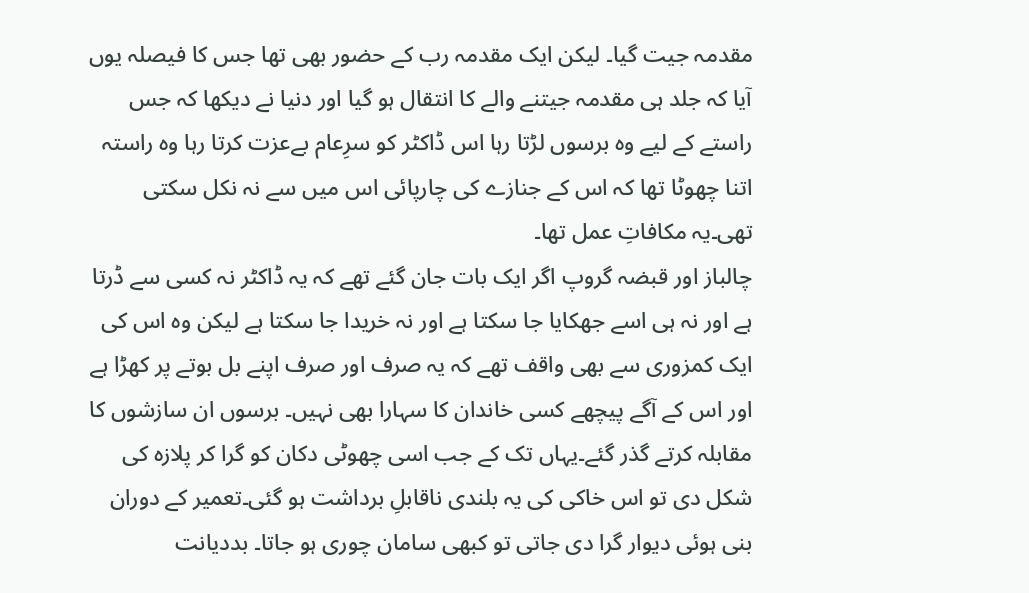مقدمہ جیت گیا۔ لیکن ایک مقدمہ رب کے حضور بھی تھا جس کا فیصلہ یوں آیا کہ جلد ہی مقدمہ جیتنے والے کا انتقال ہو گیا اور دنیا نے دیکھا کہ جس راستے کے لیے وہ برسوں لڑتا رہا اس ڈاکٹر کو سرِعام بےعزت کرتا رہا وہ راستہ اتنا چھوٹا تھا کہ اس کے جنازے کی چارپائی اس میں سے نہ نکل سکتی تھی۔یہ مکافاتِ عمل تھا۔
چالباز اور قبضہ گروپ اگر ایک بات جان گئے تھے کہ یہ ڈاکٹر نہ کسی سے ڈرتا ہے اور نہ ہی اسے جھکایا جا سکتا ہے اور نہ خریدا جا سکتا ہے لیکن وہ اس کی ایک کمزوری سے بھی واقف تھے کہ یہ صرف اور صرف اپنے بل بوتے پر کھڑا ہے اور اس کے آگے پیچھے کسی خاندان کا سہارا بھی نہیں۔ برسوں ان سازشوں کا مقابلہ کرتے گذر گئے۔یہاں تک کے جب اسی چھوٹی دکان کو گرا کر پلازہ کی شکل دی تو اس خاکی کی یہ بلندی ناقابلِ برداشت ہو گئی۔تعمیر کے دوران بنی ہوئی دیوار گرا دی جاتی تو کبھی سامان چوری ہو جاتا۔ بددیانت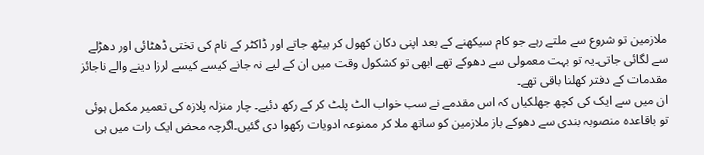ملازمین تو شروع سے ملتے رہے جو کام سیکھنے کے بعد اپنی دکان کھول کر بیٹھ جاتے اور ڈاکٹر کے نام کی تختی ڈھٹائی اور دھڑلے سے لگائی جاتی۔یہ تو بہت معمولی سے دھوکے تھے ابھی تو کشکول وقت میں ان کے لیے نہ جانے کیسے کیسے لرزا دینے والے ناجائز مقدمات کے دفتر کھلنا باقی تھے۔
ان میں سے ایک کی کچھ جھلکیاں کہ اس مقدمے نے سب خواب الٹ پلٹ کر کے رکھ دئیے۔ چار منزلہ پلازہ کی تعمیر مکمل ہوئی تو باقاعدہ منصوبہ بندی سے دھوکے باز ملازمین کو ساتھ ملا کر ممنوعہ ادویات رکھوا دی گئیں۔اگرچہ محض ایک رات میں ہی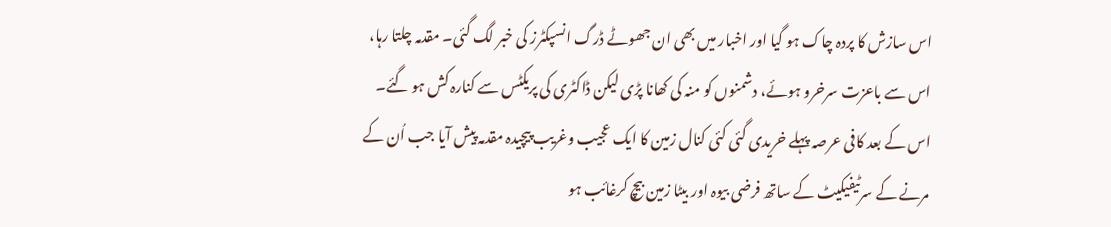اس سازش کا پردہ چاک ہو گیا اور اخبار میں بھی ان جھوٹے ڈرگ انسپکٹرز کی خبر لگ گئی۔ مقدمہ چلتا رہا، اس سے باعزت سرخرو ہوئے، دشمنوں کو منہ کی کھانا پڑی لیکن ڈاکٹری کی پریکٹس سے کنارہ کش ہو گئے۔
اس کے بعد کافی عرصہ پہلے خریدی گئی کئی کنال زمین کا ایک عجیب وغریب پیچیدہ مقدمہ پیش آیا جب اُن کے مرنے کے سرٹیفیکیٹ کے ساتھ فرضی بیوہ اور بیٹا زمین بیچ کرغائب ہو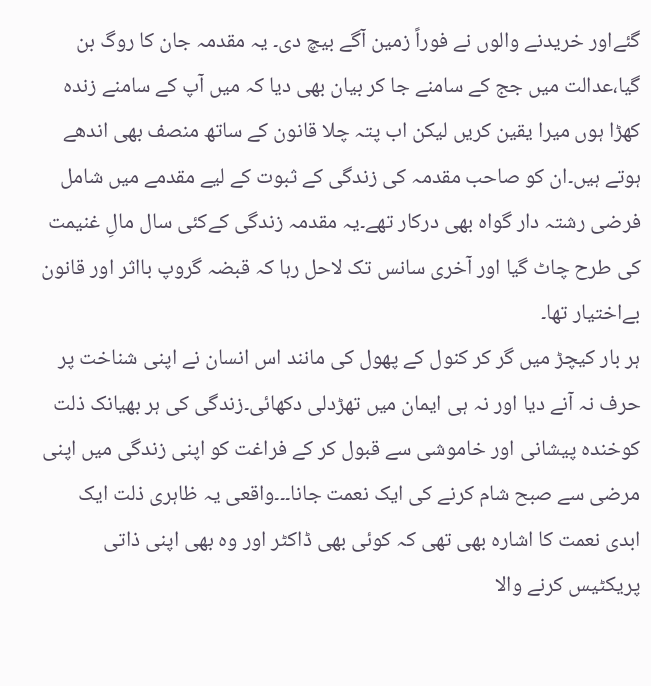گئےاور خریدنے والوں نے فوراً زمین آگے بیچ دی۔ یہ مقدمہ جان کا روگ بن گیا،عدالت میں جج کے سامنے جا کر بیان بھی دیا کہ میں آپ کے سامنے زندہ کھڑا ہوں میرا یقین کریں لیکن اب پتہ چلا قانون کے ساتھ منصف بھی اندھے ہوتے ہیں۔ان کو صاحب مقدمہ کی زندگی کے ثبوت کے لیے مقدمے میں شامل فرضی رشتہ دار گواہ بھی درکار تھے۔یہ مقدمہ زندگی کےکئی سال مالِ غنیمت کی طرح چاٹ گیا اور آخری سانس تک لاحل رہا کہ قبضہ گروپ بااثر اور قانون بےاختیار تھا۔
ہر بار کیچڑ میں گر کر کنول کے پھول کی مانند اس انسان نے اپنی شناخت پر حرف نہ آنے دیا اور نہ ہی ایمان میں تھڑدلی دکھائی۔زندگی کی ہر بھیانک ذلت کوخندہ پیشانی اور خاموشی سے قبول کر کے فراغت کو اپنی زندگی میں اپنی مرضی سے صبح شام کرنے کی ایک نعمت جانا۔۔۔واقعی یہ ظاہری ذلت ایک ابدی نعمت کا اشارہ بھی تھی کہ کوئی بھی ڈاکٹر اور وہ بھی اپنی ذاتی پریکٹیس کرنے والا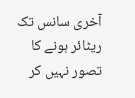آخری سانس تک ریٹائر ہونے کا تصور نہیں کر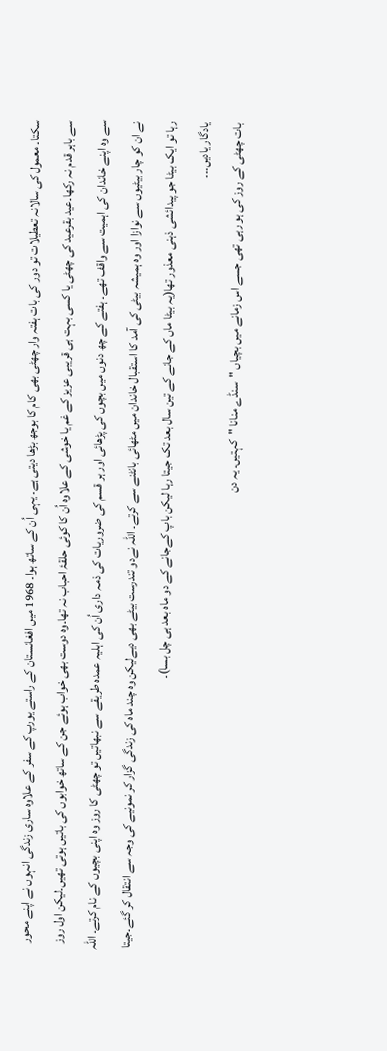سکتا۔ معمول کی سالانہ تعطیلات تو دور کی بات ہفتہ وار چھٹی بھی کام کا بوجھ بڑھا دیتی ہے۔ یہی اُن کے ساتھ ہوا۔ 1968 میں افغانستان کے راستے یورپ کے سفر کے علاوہ ساری زندگی انہوں نے اپنے محور سے باہر قدم نہ رکھا۔عید بقرعید کی چھٹی یا کسی بہت ہی قریبی عزیز کے غم یا خوشی کے علاوہ اُن کا کوئی حلقۂ احباب نہ تھا۔وہ دوست بھی خواب ہوئے جن کے ساتھ خوابوں کی باتیں ہوتی تھیں۔لیکن اول روز سے وہ اپنے خاندان کی اہمیت سے واقف تھے۔ ہفتے کے چھ دنوں میں بچوں کی پڑھائی اور ہر قسم کی ضروریات کی ذمہ داری اُن کی اہلیہ عمدہ طریقے سے نبھاتیں تو چھٹی کا روز وہ اپنی بچیوں کے نام کرتے۔ اللہ نے ان کو چار بیٹیوں سے نوازا اور وہ ہمیشہ بیٹی کی آمد کا استقبال خاندان میں مٹھائی بانٹنے سے کرتے۔ اللہ نےدو تندرست بیٹے بھی دیےلیکن وہ چند ماہ کی زندگی گزار کر نمونیے کی وجہ سے انتقال کر گئے۔جیتا رہا تو ایک بیٹا جو پیدائشی ذہنی معذور تھا(یہ بیٹا ماں کے جانے کے تین سال بعد تک جیتا رہا لیکن باپ کےجانے کے دو ماہ بعد ہی چل بسا)۔
یادگار یادیں۔۔۔
بات چھٹی کے روز کی ہو رہی تھی جسے اس زمانے میں بچیاں "سنڈے منانا "کہتیں۔ یہ دن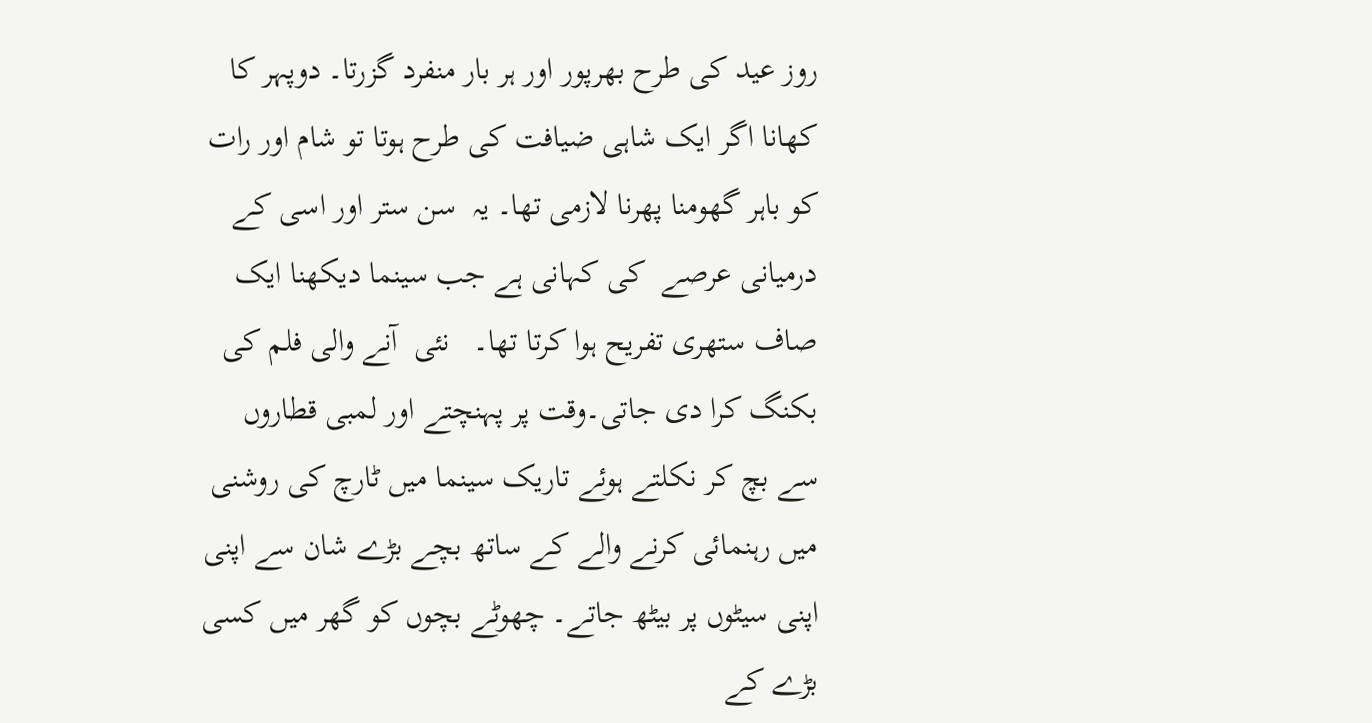روز عید کی طرح بھرپور اور ہر بار منفرد گزرتا۔ دوپہر کا کھانا اگر ایک شاہی ضیافت کی طرح ہوتا تو شام اور رات کو باہر گھومنا پھرنا لازمی تھا۔ یہ  سن ستر اور اسی کے درمیانی عرصے  کی کہانی ہے جب سینما دیکھنا ایک صاف ستھری تفریح ہوا کرتا تھا۔   نئی  آنے والی فلم کی بکنگ کرا دی جاتی۔وقت پر پہنچتے اور لمبی قطاروں سے بچ کر نکلتے ہوئے تاریک سینما میں ٹارچ کی روشنی میں رہنمائی کرنے والے کے ساتھ بچے بڑے شان سے اپنی اپنی سیٹوں پر بیٹھ جاتے۔ چھوٹے بچوں کو گھر میں کسی بڑے کے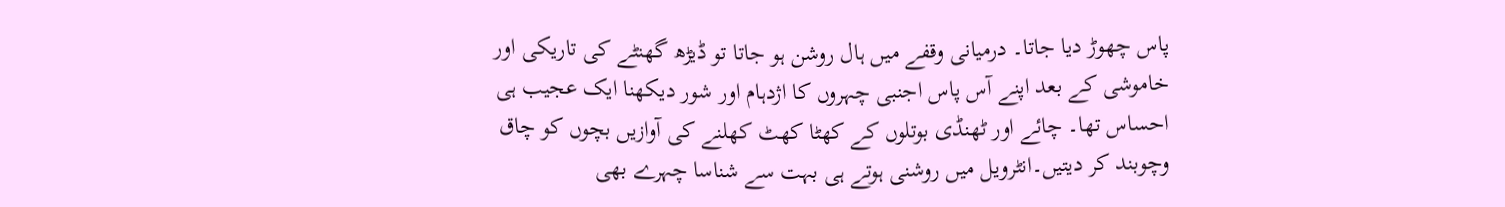پاس چھوڑ دیا جاتا۔ درمیانی وقفے میں ہال روشن ہو جاتا تو ڈیڑھ گھنٹے کی تاریکی اور خاموشی کے بعد اپنے آس پاس اجنبی چہروں کا اژدہام اور شور دیکھنا ایک عجیب ہی احساس تھا۔ چائے اور ٹھنڈی بوتلوں کے کھٹا کھٹ کھلنے کی آوازیں بچوں کو چاق وچوبند کر دیتیں۔انٹرویل میں روشنی ہوتے ہی بہت سے شناسا چہرے بھی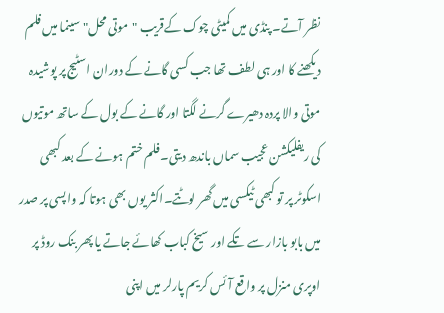نظر آتے۔ پنڈی میں کمیٹی چوک کےقریب "موتی محل" سینما میں فلم دیکھنے کا اور ہی لطف تھا جب کسی گانے کے دوران اسٹیج پر پوشیدہ موتی والا پردہ دھیرے گرنے لگتا اور گانے کے بول کے ساتھ موتیوں کی ریفلیکشن عجیب سماں باندھ دیتی۔فلم ختم ہونے کے بعد کبھی اسکوٹر پر تو کبھی ٹیکسی میں گھر لوٹتے۔اکثر یوں بھی ہوتا کہ واپسی پر صدر میں بابو بازار سے تکے اور سیخ کباب کھائے جاتے یا پھر بنک روڈ پر اوپری منزل پر واقع آئس کریم پارلر میں اپنی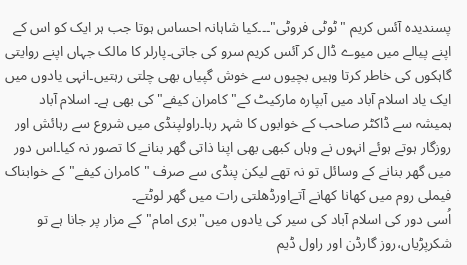پسندیدہ آئس کریم "ٹوٹی فروٹی"۔۔۔کیا شاہانہ احساس ہوتا جب ہر ایک کو اس کے اپنے پیالے میں میوے ڈال کر آئس کریم سرو کی جاتی۔پارلر کا مالک جہاں اپنے روایتی گاہکوں کی خاطر کرتا وہیں بچیوں سے خوش گپیاں بھی چلتی رہتیں۔انہی یادوں میں ایک یاد اسلام آباد میں آبپارہ مارکیٹ کے"کامران کیفے"کی بھی ہے۔ اسلام آباد ہمیشہ سے ڈاکٹر صاحب کے خوابوں کا شہر رہا۔راولپنڈی میں شروع سے رہائش اور روزگار ہوتے ہوئے انہوں نے وہاں کبھی بھی اپنا ذاتی گھر بنانے کا تصور نہ کیا۔اس دور میں گھر بنانے کے وسائل تو نہ تھے لیکن پنڈی سے صرف "کامران کیفے"کے خوابناک فیملی روم میں کھانا کھانے آتےاورڈھلتی رات میں گھر لوٹتے۔
اُسی دور کی اسلام آباد کی سیر کی یادوں میں"بری امام"کے مزار پر جانا ہے تو شکرپڑیاں،روز گارڈن اور راول ڈیم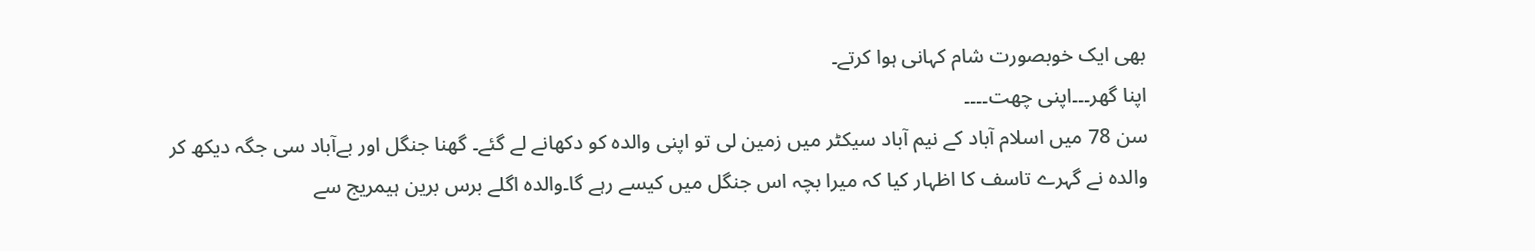بھی ایک خوبصورت شام کہانی ہوا کرتے۔
اپنا گھر۔۔۔اپنی چھت۔۔۔۔
سن 78 میں اسلام آباد کے نیم آباد سیکٹر میں زمین لی تو اپنی والدہ کو دکھانے لے گئے۔ گھنا جنگل اور بےآباد سی جگہ دیکھ کر والدہ نے گہرے تاسف کا اظہار کیا کہ میرا بچہ اس جنگل میں کیسے رہے گا۔والدہ اگلے برس برین ہیمریج سے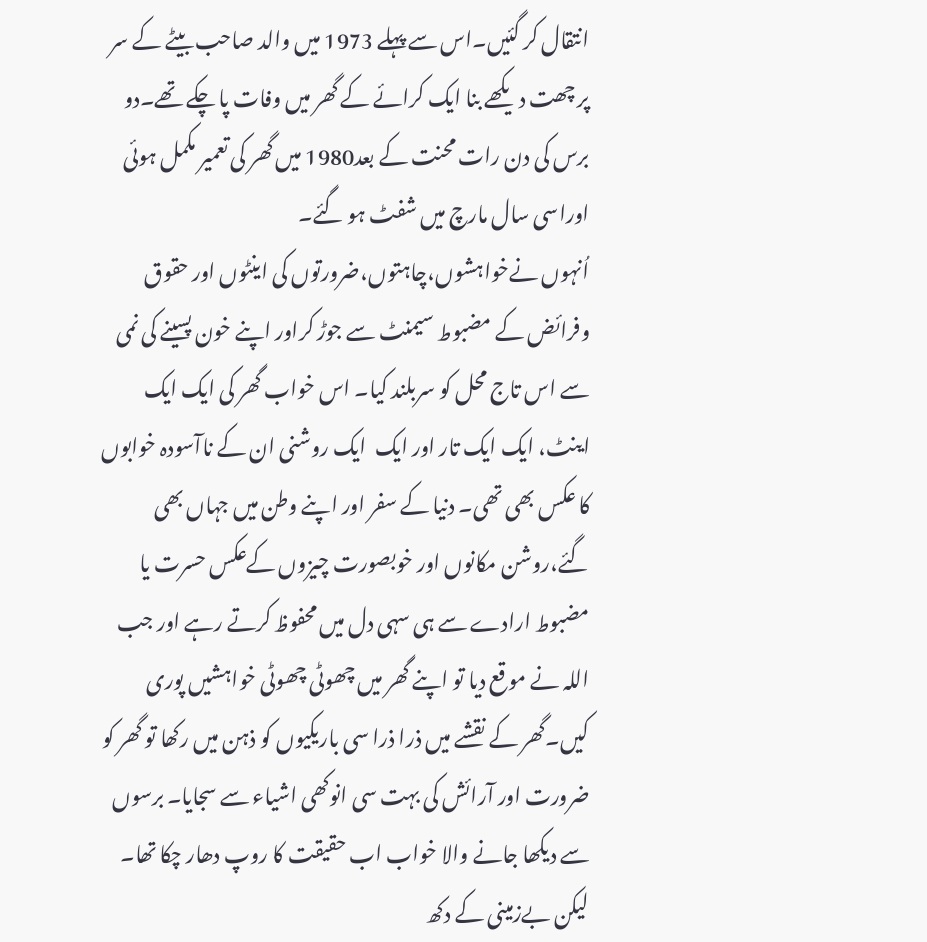انتقال کر گئیں۔اس سے پہلے 1973 میں والد صاحب بیٹے کے سر پر چھت دیکھے بنا ایک کرائے کے گھر میں وفات پا چکے تھے۔دو برس کی دن رات محنت کے بعد1980 میں گھر کی تعمیر مکمل ہوئی اوراسی سال مارچ میں شفٹ ہو گئے۔
اُنہوں نےخواہشوں،چاہتوں،ضرورتوں کی اینٹوں اور حقوق وفرائض کے مضبوط سیمنٹ سے جوڑ کراور اپنے خون پسینے کی نمی سے اس تاج محل کو سربلند کیا۔ اس خواب گھر کی ایک ایک اینٹ، ایک ایک تار اور ایک  ایک روشنی ان کے ناآسودہ خوابوں کا عکس بھی تھی۔ دنیا کے سفر اور اپنے وطن میں جہاں بھی گئے،روشن مکانوں اور خوبصورت چیزوں کےعکس حسرت یا مضبوط ارادے سے ہی سہی دل میں محفوظ کرتے رہے اور جب اللہ نے موقع دیا تو اپنے گھر میں چھوٹی چھوٹی خواہشیں پوری کیں۔گھر کے نقشے میں ذرا ذرا سی باریکیوں کو ذہن میں رکھا تو گھر کو ضرورت اور آرائش کی بہت سی انوکھی اشیاء سے سجایا۔ برسوں سے دیکھا جانے والا خواب اب حقیقت کا روپ دھار چکا تھا۔ لیکن بےزمینی کے دکھ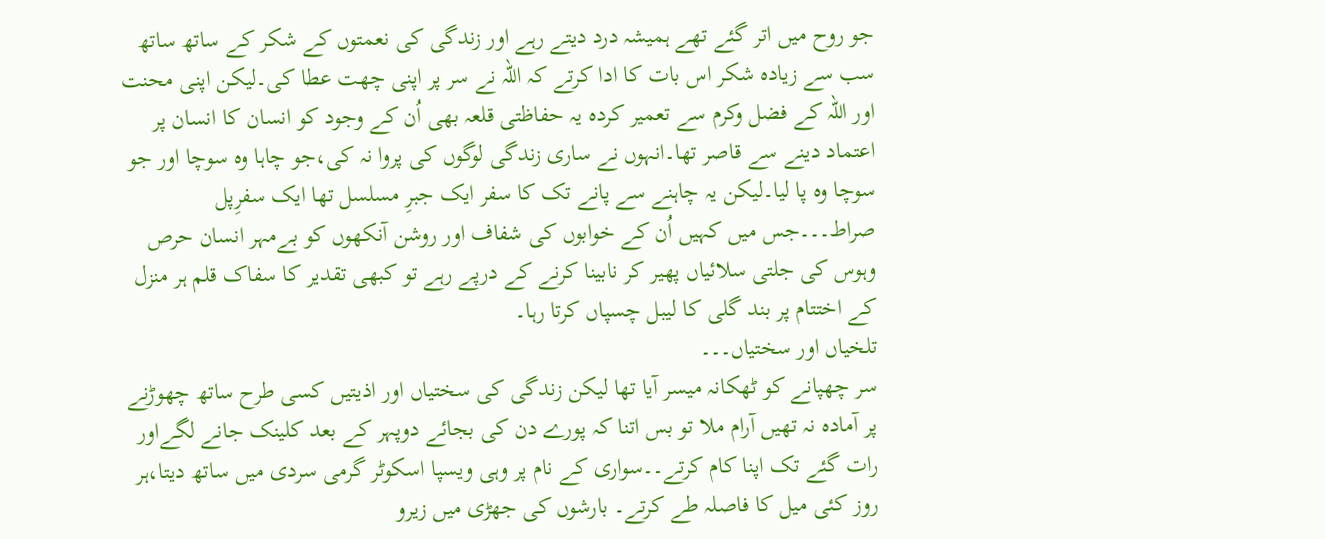جو روح میں اتر گئے تھے ہمیشہ درد دیتے رہے اور زندگی کی نعمتوں کے شکر کے ساتھ ساتھ سب سے زیادہ شکر اس بات کا ادا کرتے کہ اللہ نے سر پر اپنی چھت عطا کی۔لیکن اپنی محنت اور اللہ کے فضل وکرم سے تعمیر کردہ یہ حفاظتی قلعہ بھی اُن کے وجود کو انسان کا انسان پر اعتماد دینے سے قاصر تھا۔انہوں نے ساری زندگی لوگوں کی پروا نہ کی،جو چاہا وہ سوچا اور جو سوچا وہ پا لیا۔لیکن یہ چاہنے سے پانے تک کا سفر ایک جبرِ مسلسل تھا ایک سفرِپل صراط۔۔۔جس میں کہیں اُن کے خوابوں کی شفاف اور روشن آنکھوں کو بےمہر انسان حرص وہوس کی جلتی سلائیاں پھیر کر نابینا کرنے کے درپے رہے تو کبھی تقدیر کا سفاک قلم ہر منزل کے اختتام پر بند گلی کا لیبل چسپاں کرتا رہا۔
تلخیاں اور سختیاں۔۔۔
سر چھپانے کو ٹھکانہ میسر آیا تھا لیکن زندگی کی سختیاں اور اذیتیں کسی طرح ساتھ چھوڑنے پر آمادہ نہ تھیں آرام ملا تو بس اتنا کہ پورے دن کی بجائے دوپہر کے بعد کلینک جانے لگےاور رات گئے تک اپنا کام کرتے۔۔سواری کے نام پر وہی ویسپا اسکوٹر گرمی سردی میں ساتھ دیتا،ہر روز کئی میل کا فاصلہ طے کرتے۔ بارشوں کی جھڑی میں زیرو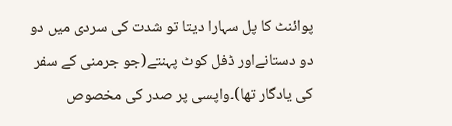پوائنٹ کا پل سہارا دیتا تو شدت کی سردی میں دو دو دستانےاور ڈفل کوٹ پہنتے(جو جرمنی کے سفر کی یادگار تھا)۔واپسی پر صدر کی مخصوص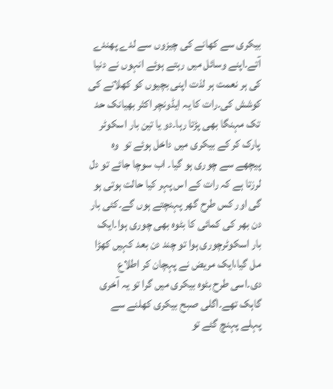بیکری سے کھانے کی چیزوں سے لدے پھندے آتے۔اپنے وسائل میں رہتے ہوئے انہوں نے دنیا کی ہر نعمت ہر لذت اپنی بچیوں کو کھلانے کی کوشش کی۔رات کا یہ ایڈونچر اکثر بھیانک حد تک مہنگا بھی پڑتا رہا۔دو یا تین بار اسکوٹر پارک کر کے بیکری میں داخل ہوئے تو  وہ پیچھے سے چوری ہو گیا۔ اب سوچا جائے تو دل لرزتا ہے کہ رات کے اس پہر کیا حالت ہوتی ہو گی اور کس طرح گھر پہنچتے ہوں گے۔کئی بار دن بھر کی کمائی کا بٹوہ بھی چوری ہوا۔ایک بار اسکوٹرچوری ہوا تو چند دن بعد کہیں کھڑا مل گیا،ایک مریض نے پہچان کر اطلاع دی۔اسی طرح بٹوہ بیکری میں گرا تو یہ آخری گاہک تھے۔اگلی صبح بیکری کھلنے سے پہلے پہنچ گئے تو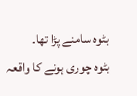بٹوہ سامنے پڑا تھا۔
بٹوہ چوری ہونے کا واقعہ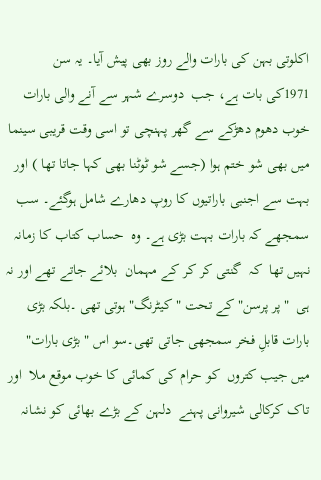اکلوتی بہن کی بارات والے روز بھی پیش آیا۔ یہ سن  1971کی بات ہے، جب  دوسرے شہر سے آنے والی بارات خوب دھوم دھڑکے سے گھر پہنچی تو اسی وقت قریبی سینما میں بھی شو ختم ہوا (جسے شو ٹوٹنا بھی کہا جاتا تھا ) اور بہت سے اجنبی باراتیوں کا روپ دھارے شامل ہوگئے۔ سب سمجھے کہ بارات بہت بڑی ہے۔ وہ  حساب کتاب کا زمانہ نہیں تھا  کہ  گنتی کر کر کے مہمان  بلائے جاتے تھے اور نہ ہی  "پر پرسن" کے تحت " کیٹرنگ" ہوتی تھی ۔بلکہ بڑی بارات قابلِ فخر سمجھی جاتی تھی۔سو اس "بڑی بارات" میں جیب کتروں  کو حرام کی کمائی کا خوب موقع ملا  اور تاک کرکالی شیروانی پہنے  دلہن کے بڑے بھائی کو نشانہ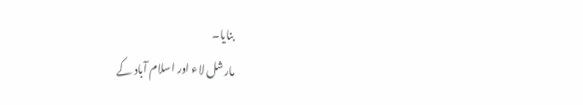بنایا۔
مارشل لاء اور اسلام آباد کے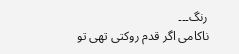رنگ۔۔۔
ناکامی اگر قدم روکتی تھی تو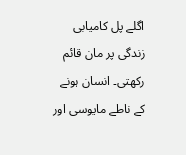اگلے پل کامیابی زندگی پر مان قائم رکھتی۔ انسان ہونے کے ناطے مایوسی اور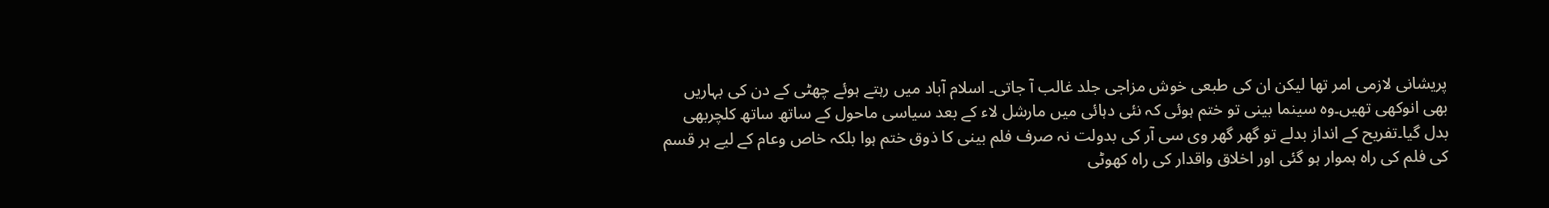پریشانی لازمی امر تھا لیکن ان کی طبعی خوش مزاجی جلد غالب آ جاتی۔ اسلام آباد میں رہتے ہوئے چھٹی کے دن کی بہاریں بھی انوکھی تھیں۔وہ سینما بینی تو ختم ہوئی کہ نئی دہائی میں مارشل لاء کے بعد سیاسی ماحول کے ساتھ ساتھ کلچربھی بدل گیا۔تفریح کے انداز بدلے تو گھر گھر وی سی آر کی بدولت نہ صرف فلم بینی کا ذوق ختم ہوا بلکہ خاص وعام کے لیے ہر قسم کی فلم کی راہ ہموار ہو گئی اور اخلاق واقدار کی راہ کھوٹی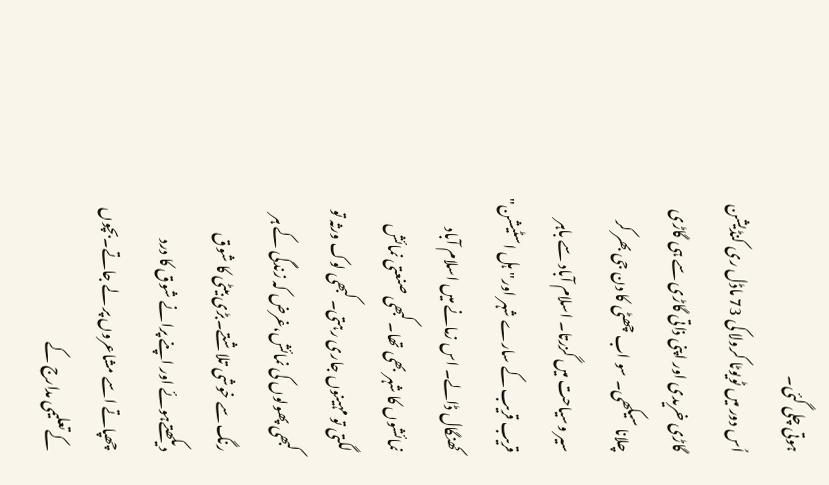ہوتی چلی گئی۔
اُس دور میں ٹویوٹا کرولا کی 73 ماڈل ری کنڈیشن گاڑی خریدی اور اپنی ذاتی گاڑی سے ہی گاڑی چلانا سیکھی۔ سو اب چھٹی کا دن جی بھر کر سیر وسیاحت میں گزرتا۔ اسلام آباد سے باہر قریب قریب کے سارے شہر اور"ہل اسٹیشن" کھنگال ڈالے۔ اس زمانے میں اسلام آباد نمائشوں کا شہر بھی تھا۔ کبھی صنعتی نمائش لگتی تو مہینوں جاری رہتی۔ کبھی لوک ورثہ تو کبھی پھولوں کی نمائش،غرض کہ زندگی کے ہر رنگ سے خوشی تلاشتے۔بڑی بیٹی کا شوق دیکھتےہوئے اور اپنے پرانے شوق کا درد چھپاتے اسے مشاعروں پر لے جاتے۔بچوں کےتعلیمی مدارج کے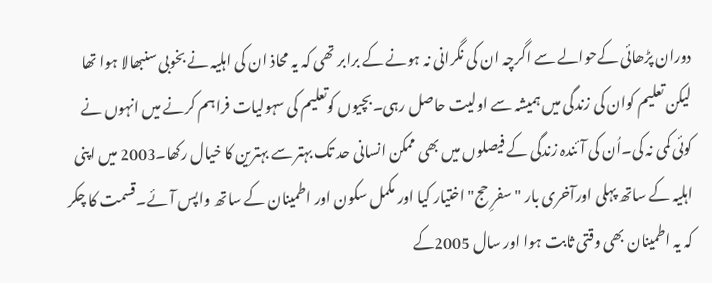دوران پڑھائی کےحوالے سے اگرچہ ان کی نگرانی نہ ہونے کے برابر تھی کہ یہ محاذ ان کی اہلیہ نے بخوبی سنبھالا ہوا تھا لیکن تعلیم کوان کی زندگی میں ہمیشہ سے اولیت حاصل رہی۔بچیوں کوتعلیم کی سہولیات فراہم کرنے میں انہوں نے کوئی کمی نہ کی۔اُن کی آئندہ زندگی کے فیصلوں میں بھی ممکن انسانی حد تک بہتر سے بہترین کا خیال رکھا۔2003 میں اپنی اہلیہ کے ساتھ پہلی اورآخری بار "سفرِ حج" اختیار کیا اور مکمل سکون اور اطمینان کے ساتھ واپس آئے۔قسمت کا چکر کہ یہ اطمینان بھی وقتی ثابت ہوا اور سال 2005کے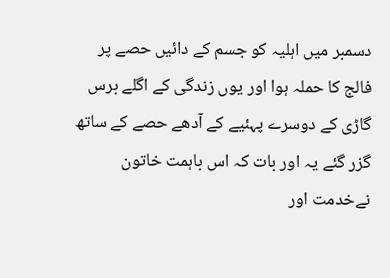دسمبر میں اہلیہ کو جسم کے دائیں حصے پر فالج کا حملہ ہوا اور یوں زندگی کے اگلے برس گاڑی کے دوسرے پہئیے کے آدھے حصے کے ساتھ گزر گئے یہ اور بات کہ اس باہمت خاتون نےخدمت اور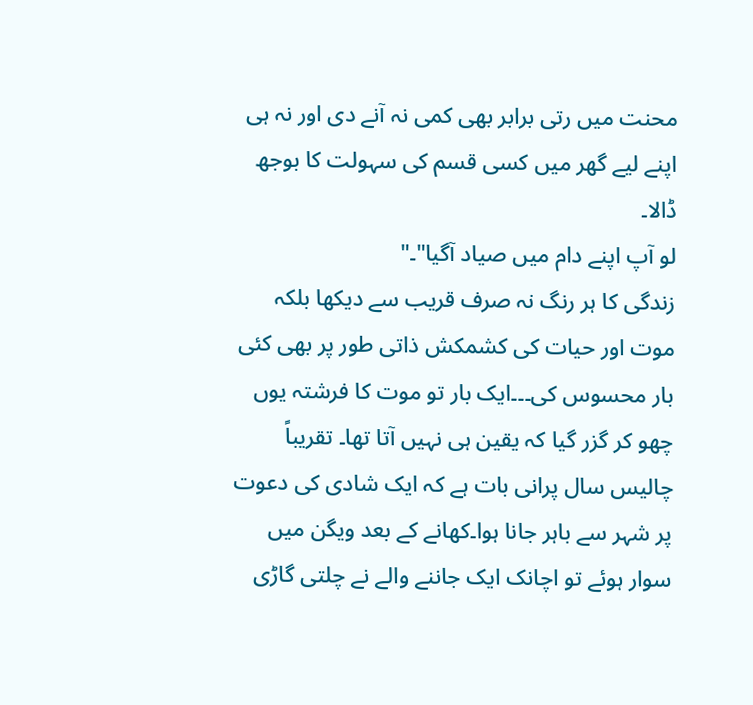محنت میں رتی برابر بھی کمی نہ آنے دی اور نہ ہی اپنے لیے گھر میں کسی قسم کی سہولت کا بوجھ ڈالا۔
لو آپ اپنے دام میں صیاد آگیا"۔"
زندگی کا ہر رنگ نہ صرف قریب سے دیکھا بلکہ موت اور حیات کی کشمکش ذاتی طور پر بھی کئی بار محسوس کی۔۔۔ایک بار تو موت کا فرشتہ یوں چھو کر گزر گیا کہ یقین ہی نہیں آتا تھا۔ تقریباً چالیس سال پرانی بات ہے کہ ایک شادی کی دعوت پر شہر سے باہر جانا ہوا۔کھانے کے بعد ویگن میں سوار ہوئے تو اچانک ایک جاننے والے نے چلتی گاڑی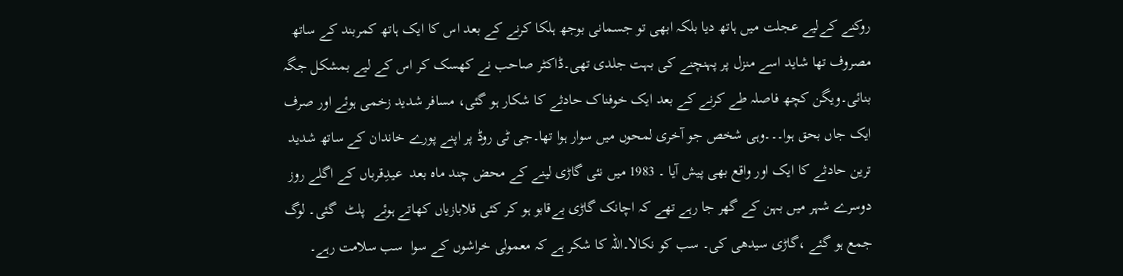روکنے کےلیے عجلت میں ہاتھ دیا بلکہ ابھی تو جسمانی بوجھ ہلکا کرنے کے بعد اس کا ایک ہاتھ کمربند کے ساتھ مصروف تھا شاید اسے منزل پر پہنچنے کی بہت جلدی تھی۔ڈاکٹر صاحب نے کھسک کر اس کے لیے بمشکل جگہ بنائی۔ویگن کچھ فاصلہ طے کرنے کے بعد ایک خوفناک حادثے کا شکار ہو گئی، مسافر شدید زخمی ہوئے اور صرف ایک جاں بحق ہوا۔۔۔وہی شخص جو آخری لمحوں میں سوار ہوا تھا۔جی ٹی روڈ پر اپنے پورے خاندان کے ساتھ شدید ترین حادثے کا ایک اور واقع بھی پیش آیا ۔ 1983 میں نئی گاڑی لینے کے محض چند ماہ بعد  عیدِقرباں کے اگلے روز دوسرے شہر میں بہن کے گھر جا رہے تھے کہ اچانک گاڑی بےقابو ہو کر کئی قلابازیاں کھاتے ہوئے  پلٹ  گئی۔ لوگ جمع ہو گئے ،گاڑی سیدھی کی۔ سب کو نکالا۔اللہ کا شکر ہے کہ معمولی خراشوں کے سوا  سب سلامت رہے۔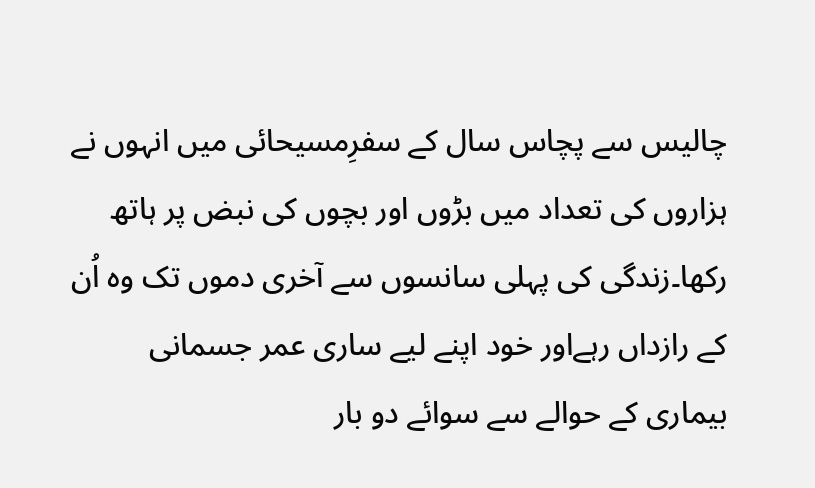چالیس سے پچاس سال کے سفرِمسیحائی میں انہوں نے ہزاروں کی تعداد میں بڑوں اور بچوں کی نبض پر ہاتھ رکھا۔زندگی کی پہلی سانسوں سے آخری دموں تک وہ اُن کے رازداں رہےاور خود اپنے لیے ساری عمر جسمانی بیماری کے حوالے سے سوائے دو بار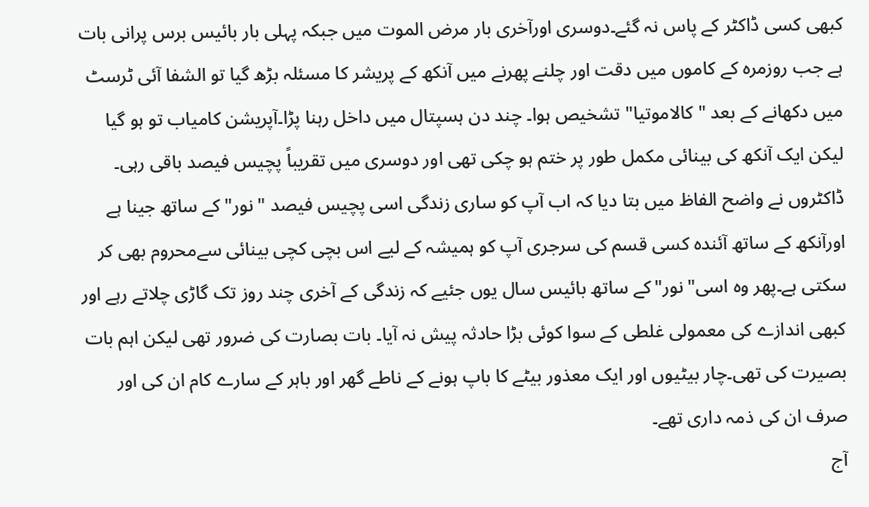کبھی کسی ڈاکٹر کے پاس نہ گئے۔دوسری اورآخری بار مرض الموت میں جبکہ پہلی بار بائیس برس پرانی بات ہے جب روزمرہ کے کاموں میں دقت اور چلنے پھرنے میں آنکھ کے پریشر کا مسئلہ بڑھ گیا تو الشفا آئی ٹرسٹ میں دکھانے کے بعد "کالاموتیا" تشخیص ہوا۔ چند دن ہسپتال میں داخل رہنا پڑا۔آپریشن کامیاب تو ہو گیا لیکن ایک آنکھ کی بینائی مکمل طور پر ختم ہو چکی تھی اور دوسری میں تقریباً پچیس فیصد باقی رہی۔ ڈاکٹروں نے واضح الفاظ میں بتا دیا کہ اب آپ کو ساری زندگی اسی پچیس فیصد "نور" کے ساتھ جینا ہے اورآنکھ کے ساتھ آئندہ کسی قسم کی سرجری آپ کو ہمیشہ کے لیے اس بچی کچی بینائی سےمحروم بھی کر سکتی ہے۔پھر وہ اسی"نور"کے ساتھ بائیس سال یوں جئیے کہ زندگی کے آخری چند روز تک گاڑی چلاتے رہے اور کبھی اندازے کی معمولی غلطی کے سوا کوئی بڑا حادثہ پیش نہ آیا۔ بات بصارت کی ضرور تھی لیکن اہم بات بصیرت کی تھی۔چار بیٹیوں اور ایک معذور بیٹے کا باپ ہونے کے ناطے گھر اور باہر کے سارے کام ان کی اور صرف ان کی ذمہ داری تھے۔
آج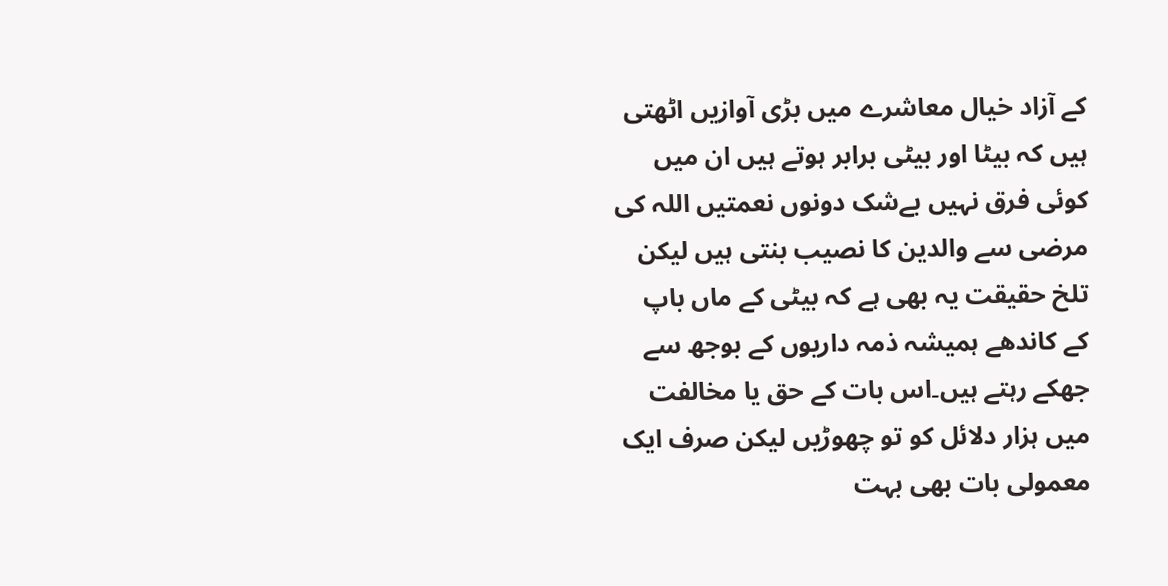کے آزاد خیال معاشرے میں بڑی آوازیں اٹھتی ہیں کہ بیٹا اور بیٹی برابر ہوتے ہیں ان میں کوئی فرق نہیں بےشک دونوں نعمتیں اللہ کی مرضی سے والدین کا نصیب بنتی ہیں لیکن تلخ حقیقت یہ بھی ہے کہ بیٹی کے ماں باپ کے کاندھے ہمیشہ ذمہ داریوں کے بوجھ سے جھکے رہتے ہیں۔اس بات کے حق یا مخالفت میں ہزار دلائل کو تو چھوڑیں لیکن صرف ایک معمولی بات بھی بہت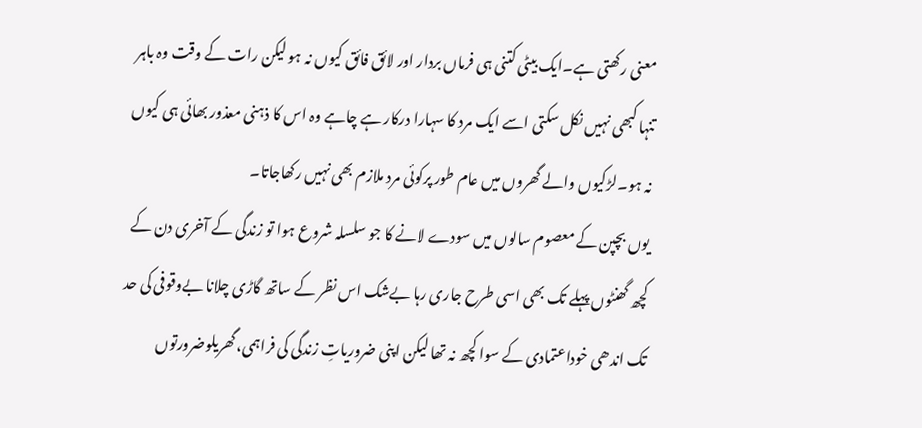معنی رکھتی ہے۔ایک بیٹی کتنی ہی فرماں بردار اور لائق فائق کیوں نہ ہو لیکن رات کے وقت وہ باہر تنہا کبھی نہیں نکل سکتی اسے ایک مرد کا سہارا درکار ہے چاہے وہ اس کا ذہنی معذور بھائی ہی کیوں نہ ہو۔لڑکیوں والے گھروں میں عام طور پرکوئی مرد ملازم بھی نہیں رکھاجاتا۔
یوں بچپن کے معصوم سالوں میں سودے لانے کا جو سلسلہ شروع ہوا تو زندگی کے آخری دن کے کچھ گھنٹوں پہلے تک بھی اسی طرح جاری رہا بےشک اس نظر کے ساتھ گاڑی چلانا بےوقوفی کی حد تک اندھی خوداعتمادی کے سوا کچھ نہ تھا لیکن اپنی ضروریاتِ زندگی کی فراہمی،گھریلوضرورتوں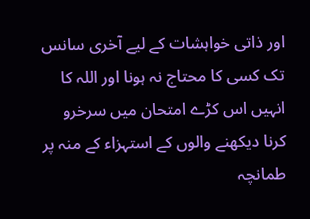اور ذاتی خواہشات کے لیے آخری سانس تک کسی کا محتاج نہ ہونا اور اللہ کا انہیں اس کڑے امتحان میں سرخرو کرنا دیکھنے والوں کے استہزاء کے منہ پر طمانچہ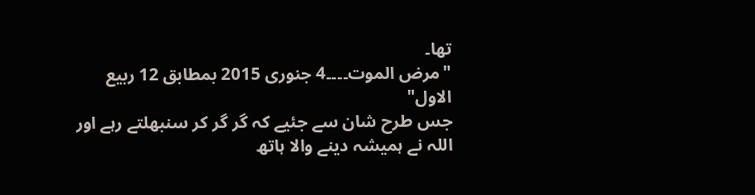تھا۔
"مرض الموت۔۔۔۔4 جنوری 2015 بمطابق 12 ربیع الاول"
جس طرح شان سے جئیے کہ گر گر کر سنبھلتے رہے اور اللہ نے ہمیشہ دینے والا ہاتھ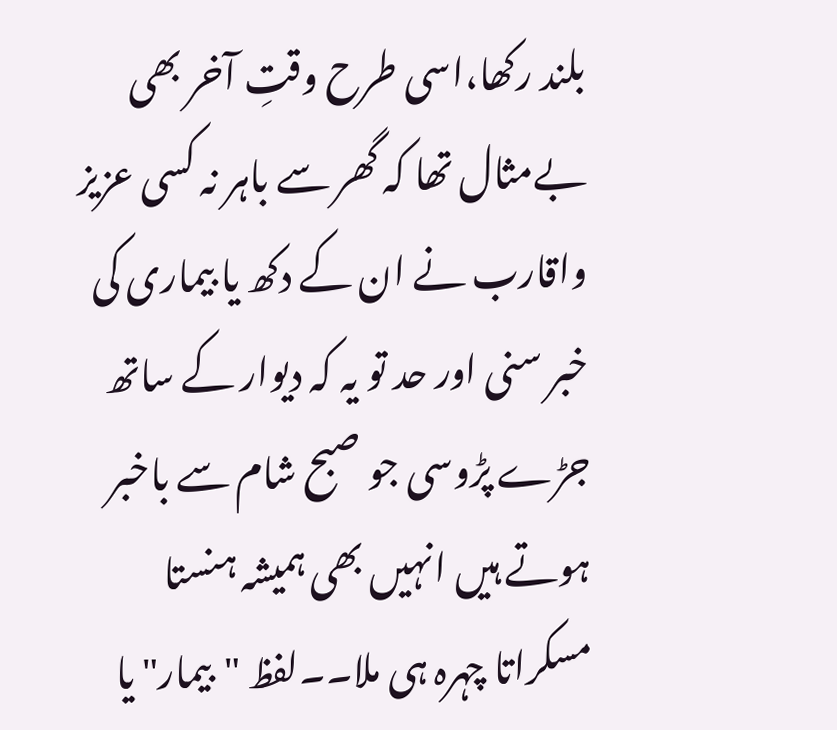بلند رکھا،اسی طرح وقتِ آخر بھی بےمثال تھا کہ گھر سے باہر نہ کسی عزیز واقارب نے ان کے دکھ یا بیماری کی خبر سنی اور حد تو یہ کہ دیوار کے ساتھ جڑے پڑوسی جو صبح شام سے باخبر ہوتے ہیں انہیں بھی ہمیشہ ہنستا مسکراتا چہرہ ہی ملا۔۔لفظ "بیمار" یا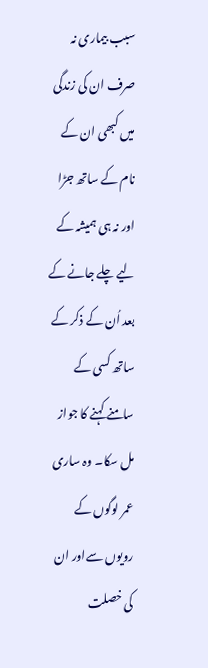سبب بیماری نہ صرف ان کی زندگی میں کبھی ان کے نام کے ساتھ جڑا اور نہ ہی ہمیشہ کے لیے چلے جانے کے بعد اُن کے ذکر کے ساتھ کسی کے سامنے کہنے کا جواز مل سکا۔ وہ ساری عمر لوگوں کے رویوں سےاور ان کی خصلت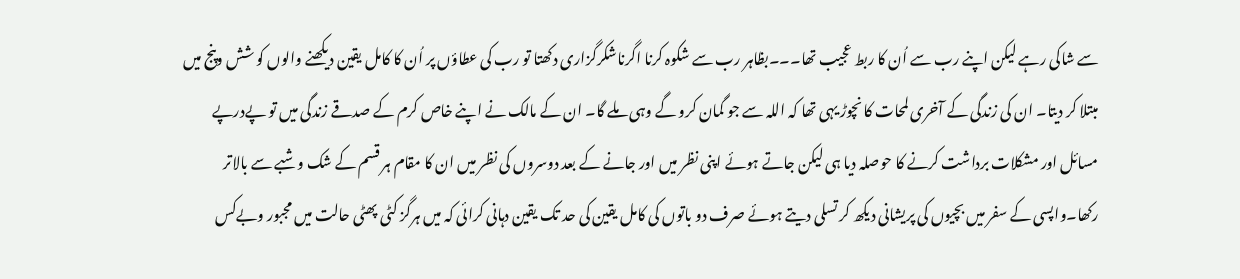سے شاکی رہے لیکن اپنے رب سے اُن کا ربط عجیب تھا۔۔۔بظاہر رب سے شکوہ کرنا اگرناشکرگزاری دکھتا تو رب کی عطاؤں پر اُن کا کامل یقین دیکھنے والوں کو شش وپنج میں مبتلا کر دیتا۔ ان کی زندگی کے آخری لمحات کا نچوڑ یہی تھا کہ اللہ سے جو گمان کرو گے وہی ملے گا۔ ان کے مالک نے اپنے خاص کرم کے صدقے زندگی میں تو پےدرپے مسائل اور مشکلات برداشت کرنے کا حوصلہ دیا ہی لیکن جاتے ہوئے اپنی نظر میں اور جانے کے بعد دوسروں کی نظر میں ان کا مقام ہر قسم کے شک وشبے سے بالاتر رکھا۔واپسی کے سفر میں بچیوں کی پریشانی دیکھ کر تسلی دیتے ہوئے صرف دو باتوں کی کامل یقین کی حد تک یقین دہانی کرائی کہ میں ہرگز کٹی پھٹی حالت میں مجبور وبےکس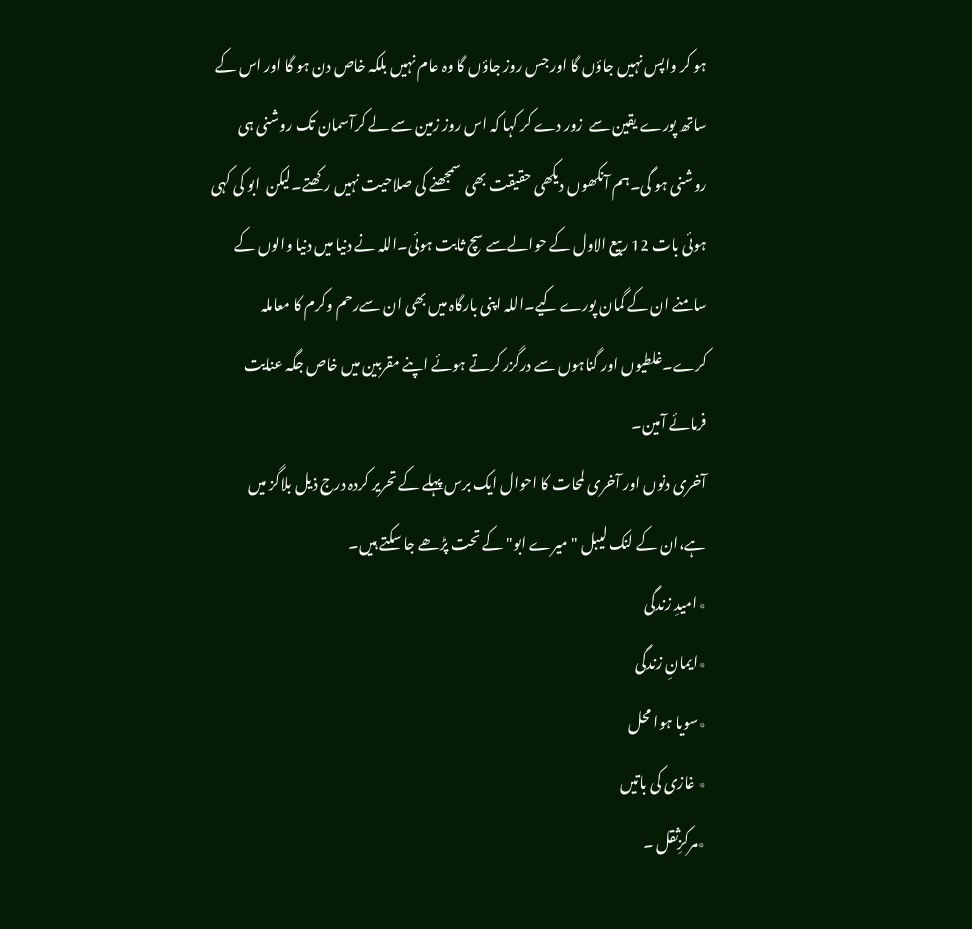ہو کر واپس نہیں جاؤں گا اور جس روز جاؤں گا وہ عام نہیں بلکہ خاص دن ہو گا اور اس کے ساتھ پورے یقین سے  زور دے کر کہا کہ اس روز زمین سے لے کرآسمان تک روشنی ہی روشنی ہو گی۔ہم آنکھوں دیکھی حقیقت بھی  سمجھنے کی صلاحیت نہیں رکھتے۔لیکن  ابو کی کہی ہوئی بات 12 ربیع الاول کے حوالےسے سچ ثابت ہوئی۔اللہ نے دنیا میں دنیا والوں کے سامنے ان کے گمان پورے کیے۔اللہ اپنی بارگاہ میں بھی ان سےرحم وکرم کا معاملہ کرے۔غلطیوں اور گناہوں سے درگزر کرتے ہوئے اپنے مقربین میں خاص جگہ عنایت فرمائے آمین۔
آخری دنوں اور آخری لمحات کا احوال ایک برس پہلے کے تحریر کردہ درج ذیل بلاگز میں ہے،ان کے لنک لیبل "میرے ابو" کے تحت پڑھے جا سکتے ہیں۔
٭امیدِ زندگی
٭ایمانِ زندگی
٭سویا ہوا محل
٭ غازی کی باتیں
٭مرکزِثقل ۔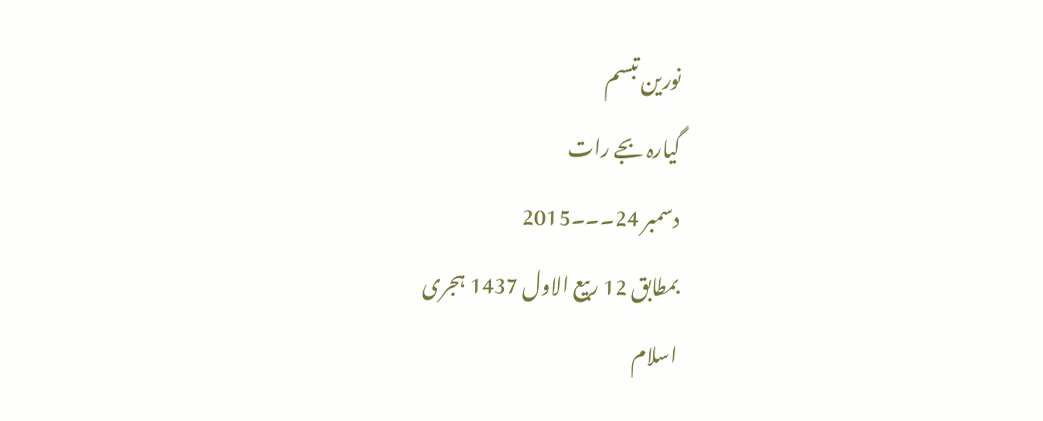نورین تبسم
گیارہ بجے رات
دسمبر 24۔۔۔2015
بمطابق 12 ربیع الاول 1437 ہجری
اسلام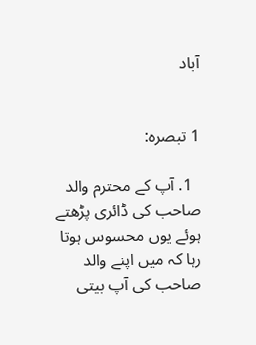آباد


1 تبصرہ:

  1. آپ کے محترم والد صاحب کی ڈائری پڑھتے ہوئے یوں محسوس ہوتا رہا کہ میں اپنے والد صاحب کی آپ بیتی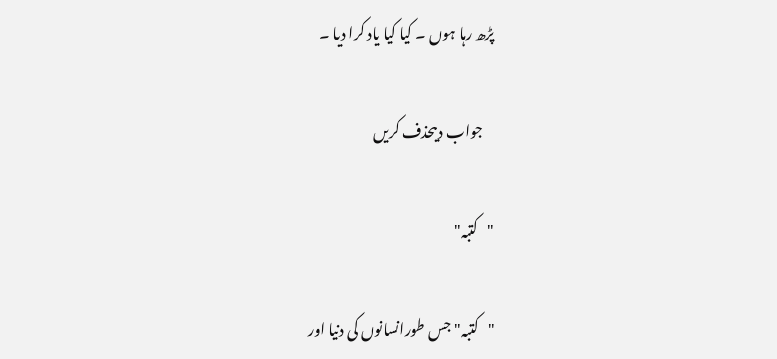پڑھ رہا ہوں ۔ کیا کیا یاد کرا دیا ۔

    جواب دیںحذف کریں

"کتبہ"

"کتبہ" جس طورانسانوں کی دنیا اور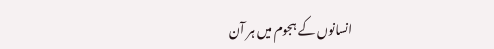انسانوں کے ہجوم میں ہر آن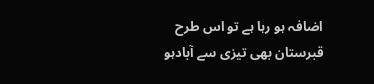اضافہ ہو رہا ہے تو اس طرح قبرستان بھی تیزی سے آبادہو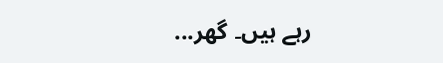رہے ہیں۔ گھر...